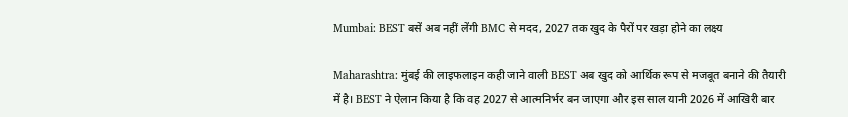Mumbai: BEST बसें अब नहीं लेंगी BMC से मदद, 2027 तक खुद के पैरों पर खड़ा होने का लक्ष्य

Maharashtra: मुंबई की लाइफलाइन कही जाने वाली BEST अब खुद को आर्थिक रूप से मजबूत बनाने की तैयारी में है। BEST ने ऐलान किया है कि वह 2027 से आत्मनिर्भर बन जाएगा और इस साल यानी 2026 में आखिरी बार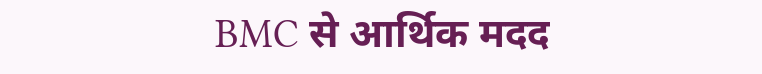BMC से आर्थिक मदद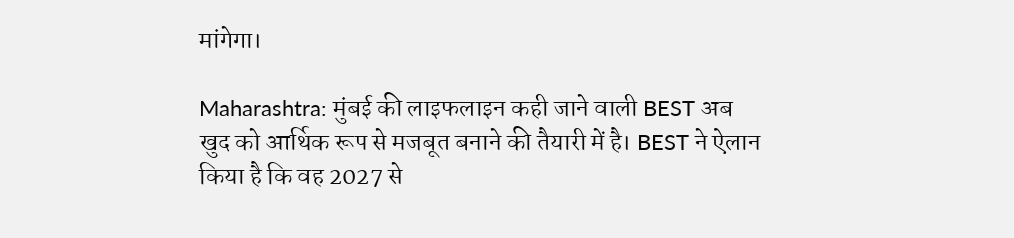मांगेगा।

Maharashtra: मुंबई की लाइफलाइन कही जाने वाली BEST अब खुद को आर्थिक रूप से मजबूत बनाने की तैयारी में है। BEST ने ऐलान किया है कि वह 2027 से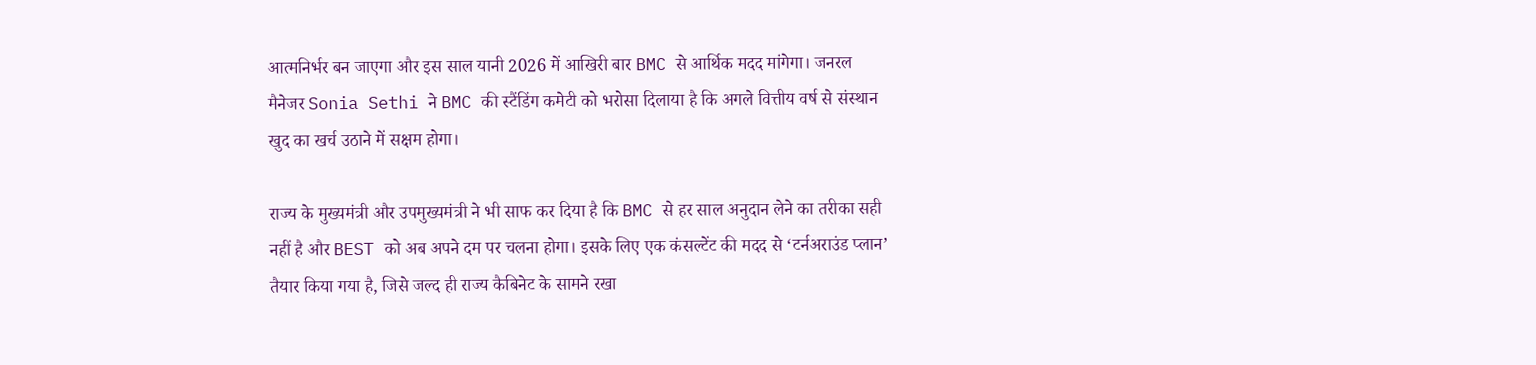आत्मनिर्भर बन जाएगा और इस साल यानी 2026 में आखिरी बार BMC से आर्थिक मदद मांगेगा। जनरल मैनेजर Sonia Sethi ने BMC की स्टैंडिंग कमेटी को भरोसा दिलाया है कि अगले वित्तीय वर्ष से संस्थान खुद का खर्च उठाने में सक्षम होगा।

राज्य के मुख्यमंत्री और उपमुख्यमंत्री ने भी साफ कर दिया है कि BMC से हर साल अनुदान लेने का तरीका सही नहीं है और BEST को अब अपने दम पर चलना होगा। इसके लिए एक कंसल्टेंट की मदद से ‘टर्नअराउंड प्लान’ तैयार किया गया है, जिसे जल्द ही राज्य कैबिनेट के सामने रखा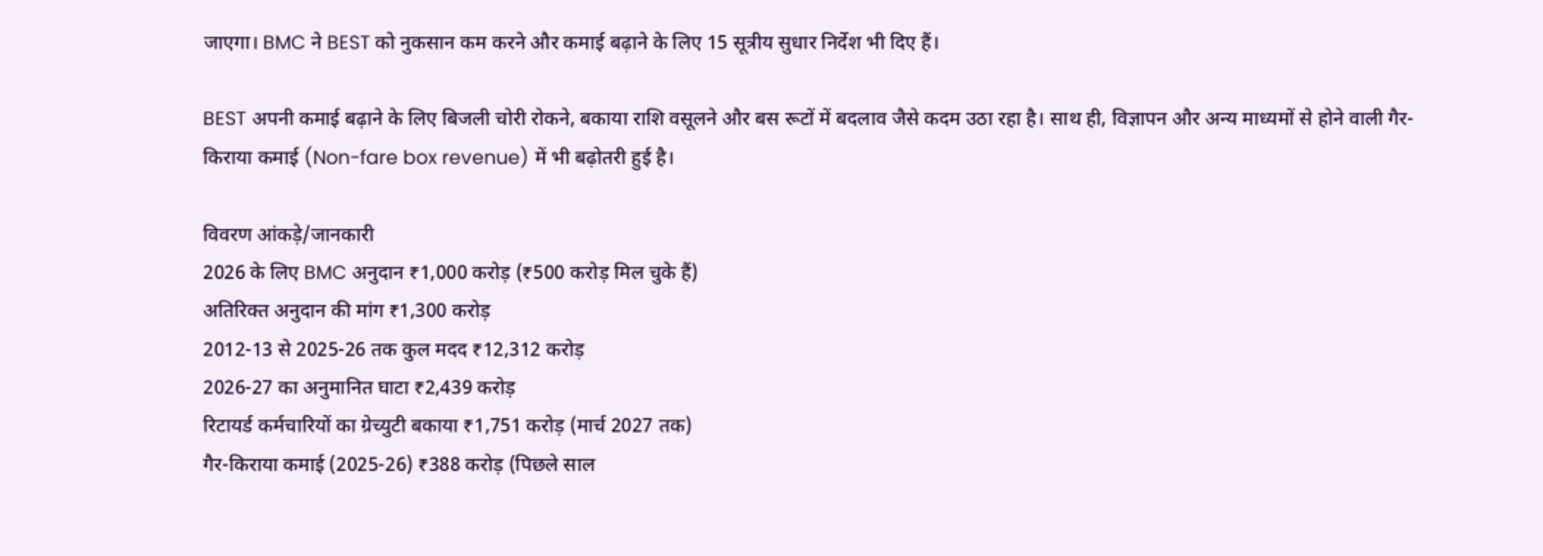जाएगा। BMC ने BEST को नुकसान कम करने और कमाई बढ़ाने के लिए 15 सूत्रीय सुधार निर्देश भी दिए हैं।

BEST अपनी कमाई बढ़ाने के लिए बिजली चोरी रोकने, बकाया राशि वसूलने और बस रूटों में बदलाव जैसे कदम उठा रहा है। साथ ही, विज्ञापन और अन्य माध्यमों से होने वाली गैर-किराया कमाई (Non-fare box revenue) में भी बढ़ोतरी हुई है।

विवरण आंकड़े/जानकारी
2026 के लिए BMC अनुदान ₹1,000 करोड़ (₹500 करोड़ मिल चुके हैं)
अतिरिक्त अनुदान की मांग ₹1,300 करोड़
2012-13 से 2025-26 तक कुल मदद ₹12,312 करोड़
2026-27 का अनुमानित घाटा ₹2,439 करोड़
रिटायर्ड कर्मचारियों का ग्रेच्युटी बकाया ₹1,751 करोड़ (मार्च 2027 तक)
गैर-किराया कमाई (2025-26) ₹388 करोड़ (पिछले साल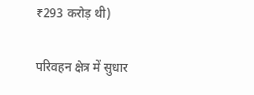₹293 करोड़ थी)

परिवहन क्षेत्र में सुधार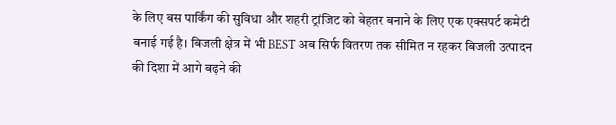के लिए बस पार्किंग की सुविधा और शहरी ट्रांजिट को बेहतर बनाने के लिए एक एक्सपर्ट कमेटी बनाई गई है। बिजली क्षेत्र में भी BEST अब सिर्फ वितरण तक सीमित न रहकर बिजली उत्पादन की दिशा में आगे बढ़ने की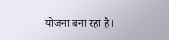योजना बना रहा है।